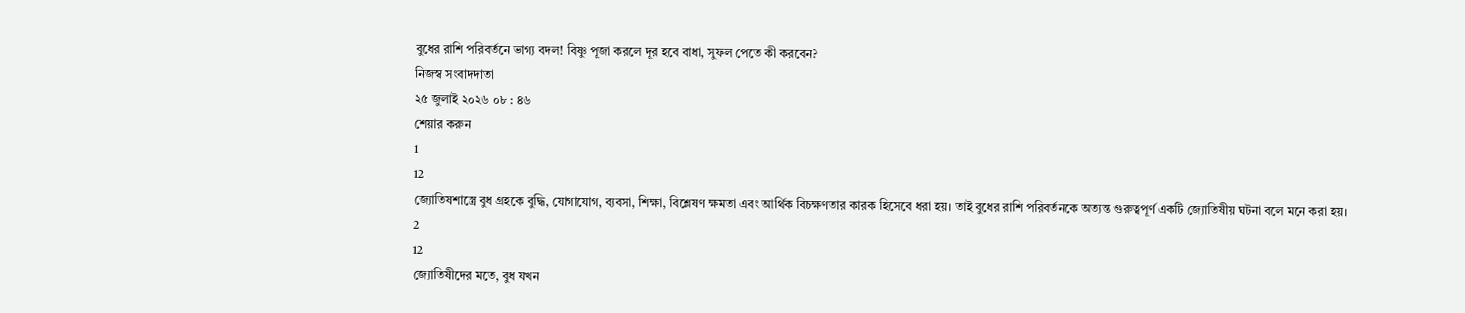বুধের রাশি পরিবর্তনে ভাগ্য বদল! বিষ্ণু পূজা করলে দূর হবে বাধা, সুফল পেতে কী করবেন?
নিজস্ব সংবাদদাতা
২৫ জুলাই ২০২৬ ০৮ : ৪৬
শেয়ার করুন
1
12
জ্যোতিষশাস্ত্রে বুধ গ্রহকে বুদ্ধি, যোগাযোগ, ব্যবসা, শিক্ষা, বিশ্লেষণ ক্ষমতা এবং আর্থিক বিচক্ষণতার কারক হিসেবে ধরা হয়। তাই বুধের রাশি পরিবর্তনকে অত্যন্ত গুরুত্বপূর্ণ একটি জ্যোতিষীয় ঘটনা বলে মনে করা হয়।
2
12
জ্যোতিষীদের মতে, বুধ যখন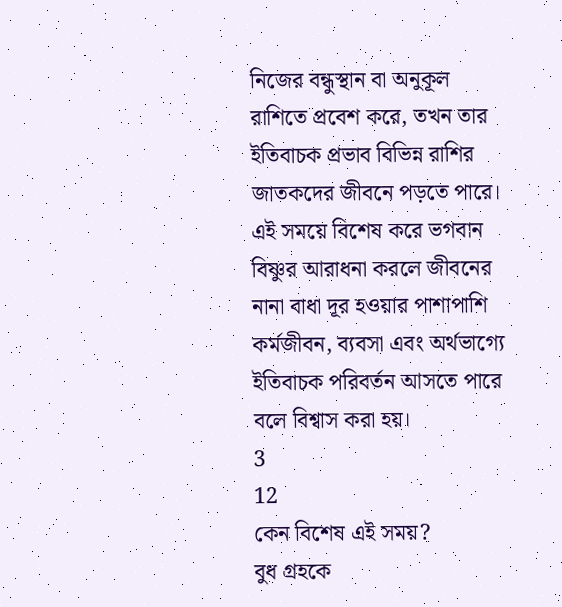নিজের বন্ধুস্থান বা অনুকূল রাশিতে প্রবেশ করে, তখন তার ইতিবাচক প্রভাব বিভিন্ন রাশির জাতকদের জীবনে পড়তে পারে। এই সময়ে বিশেষ করে ভগবান বিষ্ণুর আরাধনা করলে জীবনের নানা বাধা দূর হওয়ার পাশাপাশি কর্মজীবন, ব্যবসা এবং অর্থভাগ্যে ইতিবাচক পরিবর্তন আসতে পারে বলে বিশ্বাস করা হয়।
3
12
কেন বিশেষ এই সময়?
বুধ গ্রহকে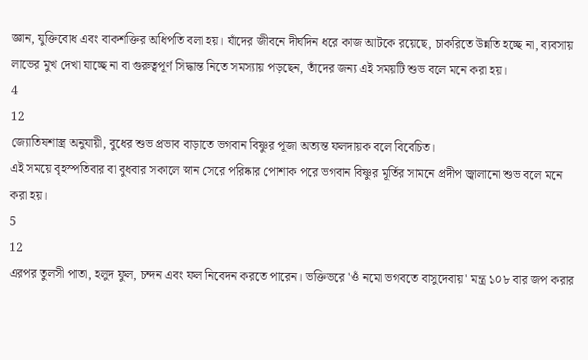জ্ঞান, যুক্তিবোধ এবং বাকশক্তির অধিপতি বলা হয়। যাঁদের জীবনে দীর্ঘদিন ধরে কাজ আটকে রয়েছে, চাকরিতে উন্নতি হচ্ছে না, ব্যবসায় লাভের মুখ দেখা যাচ্ছে না বা গুরুত্বপূর্ণ সিদ্ধান্ত নিতে সমস্যায় পড়ছেন, তাঁদের জন্য এই সময়টি শুভ বলে মনে করা হয়।
4
12
জ্যোতিষশাস্ত্র অনুযায়ী, বুধের শুভ প্রভাব বাড়াতে ভগবান বিষ্ণুর পূজা অত্যন্ত ফলদায়ক বলে বিবেচিত।
এই সময়ে বৃহস্পতিবার বা বুধবার সকালে স্নান সেরে পরিষ্কার পোশাক পরে ভগবান বিষ্ণুর মূর্তির সামনে প্রদীপ জ্বালানো শুভ বলে মনে করা হয়।
5
12
এরপর তুলসী পাতা, হলুদ ফুল, চন্দন এবং ফল নিবেদন করতে পারেন। ভক্তিভরে 'ওঁ নমো ভগবতে বাসুদেবায়' মন্ত্র ১০৮ বার জপ করার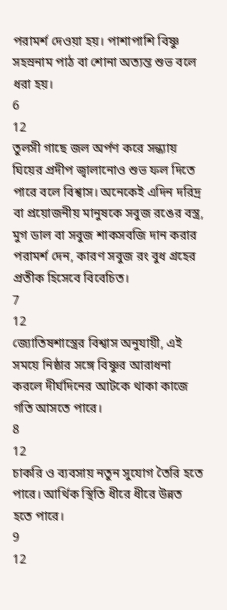পরামর্শ দেওয়া হয়। পাশাপাশি বিষ্ণু সহস্রনাম পাঠ বা শোনা অত্যন্ত শুভ বলে ধরা হয়।
6
12
তুলসী গাছে জল অর্পণ করে সন্ধ্যায় ঘিয়ের প্রদীপ জ্বালানোও শুভ ফল দিতে পারে বলে বিশ্বাস। অনেকেই এদিন দরিদ্র বা প্রয়োজনীয় মানুষকে সবুজ রঙের বস্ত্র, মুগ ডাল বা সবুজ শাকসবজি দান করার পরামর্শ দেন, কারণ সবুজ রং বুধ গ্রহের প্রতীক হিসেবে বিবেচিত।
7
12
জ্যোতিষশাস্ত্রের বিশ্বাস অনুযায়ী, এই সময়ে নিষ্ঠার সঙ্গে বিষ্ণুর আরাধনা করলে দীর্ঘদিনের আটকে থাকা কাজে গতি আসতে পারে।
8
12
চাকরি ও ব্যবসায় নতুন সুযোগ তৈরি হতে পারে। আর্থিক স্থিতি ধীরে ধীরে উন্নত হতে পারে।
9
12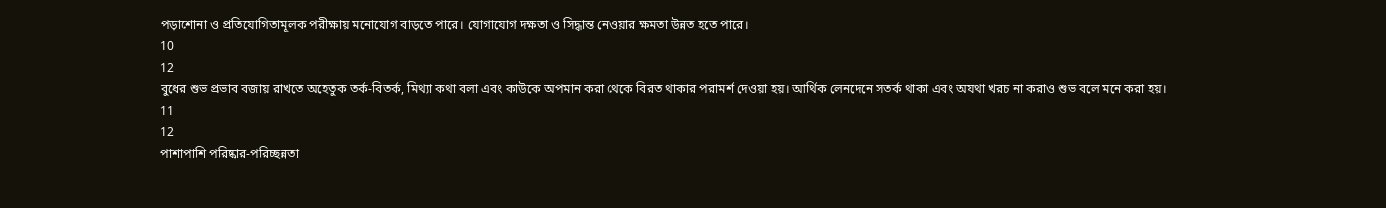পড়াশোনা ও প্রতিযোগিতামূলক পরীক্ষায় মনোযোগ বাড়তে পারে। যোগাযোগ দক্ষতা ও সিদ্ধান্ত নেওয়ার ক্ষমতা উন্নত হতে পারে।
10
12
বুধের শুভ প্রভাব বজায় রাখতে অহেতুক তর্ক-বিতর্ক, মিথ্যা কথা বলা এবং কাউকে অপমান করা থেকে বিরত থাকার পরামর্শ দেওয়া হয়। আর্থিক লেনদেনে সতর্ক থাকা এবং অযথা খরচ না করাও শুভ বলে মনে করা হয়।
11
12
পাশাপাশি পরিষ্কার-পরিচ্ছন্নতা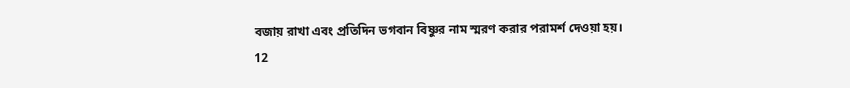বজায় রাখা এবং প্রতিদিন ভগবান বিষ্ণুর নাম স্মরণ করার পরামর্শ দেওয়া হয়।
12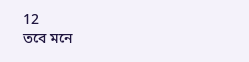12
তবে মনে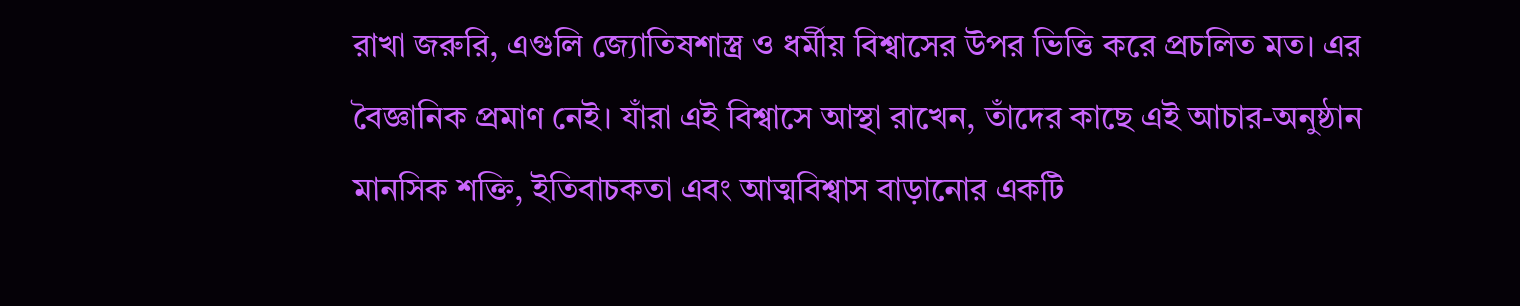রাখা জরুরি, এগুলি জ্যোতিষশাস্ত্র ও ধর্মীয় বিশ্বাসের উপর ভিত্তি করে প্রচলিত মত। এর বৈজ্ঞানিক প্রমাণ নেই। যাঁরা এই বিশ্বাসে আস্থা রাখেন, তাঁদের কাছে এই আচার-অনুষ্ঠান মানসিক শক্তি, ইতিবাচকতা এবং আত্মবিশ্বাস বাড়ানোর একটি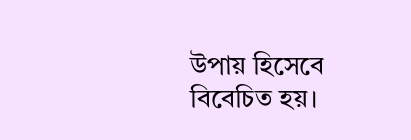উপায় হিসেবে বিবেচিত হয়।